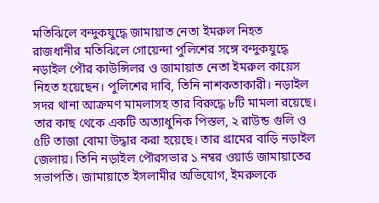মতিঝিলে বন্দুকযুদ্ধে জামায়াত নেতা ইমরুল নিহত
রাজধানীর মতিঝিলে গোয়েন্দা পুলিশের সঙ্গে বন্দুকযুদ্ধে নড়াইল পৌর কাউন্সিলর ও জামায়াত নেতা ইমরুল কায়েস নিহত হয়েছেন। পুলিশের দাবি, তিনি নাশকতাকারী। নড়াইল সদর থানা আক্রমণ মামলাসহ তার বিরুদ্ধে ৮টি মামলা রয়েছে। তার কাছ থেকে একটি অত্যাধুনিক পিস্তল, ২ রাউন্ড গুলি ও ৫টি তাজা বোমা উদ্ধার করা হয়েছে। তার গ্রামের বাড়ি নড়াইল জেলায়। তিনি নড়াইল পৌরসভার ১ নম্বর ওয়ার্ড জামায়াতের সভাপতি। জামায়াতে ইসলামীর অভিযোগ, ইমরুলকে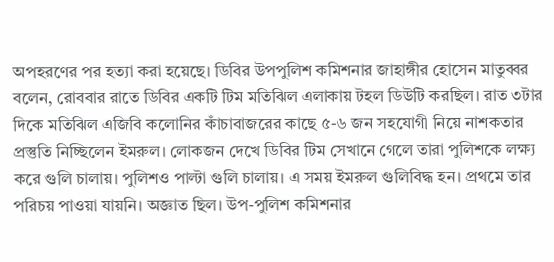অপহরণের পর হত্যা করা হয়েছে। ডিবির উপপুলিশ কমিশনার জাহাঙ্গীর হোসেন মাতুব্বর বলেন, রোববার রাতে ডিবির একটি টিম মতিঝিল এলাকায় টহল ডিউটি করছিল। রাত ৩টার দিকে মতিঝিল এজিবি কলোনির কাঁচাবাজরের কাছে ৫-৬ জন সহযোগী নিয়ে নাশকতার প্রস্তুতি নিচ্ছিলেন ইমরুল। লোকজন দেখে ডিবির টিম সেখানে গেলে তারা পুলিশকে লক্ষ্য করে গুলি চালায়। পুলিশও পাল্টা গুলি চালায়। এ সময় ইমরুল গুলিবিদ্ধ হন। প্রথমে তার পরিচয় পাওয়া যায়নি। অজ্ঞাত ছিল। উপ-পুলিশ কমিশনার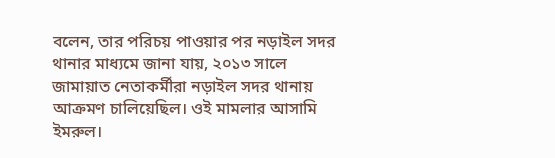বলেন, তার পরিচয় পাওয়ার পর নড়াইল সদর থানার মাধ্যমে জানা যায়, ২০১৩ সালে জামায়াত নেতাকর্মীরা নড়াইল সদর থানায় আক্রমণ চালিয়েছিল। ওই মামলার আসামি ইমরুল।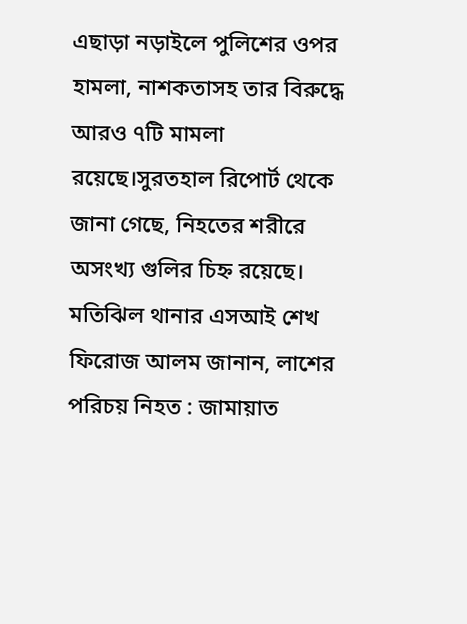এছাড়া নড়াইলে পুলিশের ওপর হামলা, নাশকতাসহ তার বিরুদ্ধে আরও ৭টি মামলা রয়েছে।সুরতহাল রিপোর্ট থেকে জানা গেছে, নিহতের শরীরে অসংখ্য গুলির চিহ্ন রয়েছে। মতিঝিল থানার এসআই শেখ ফিরোজ আলম জানান, লাশের পরিচয় নিহত : জামায়াত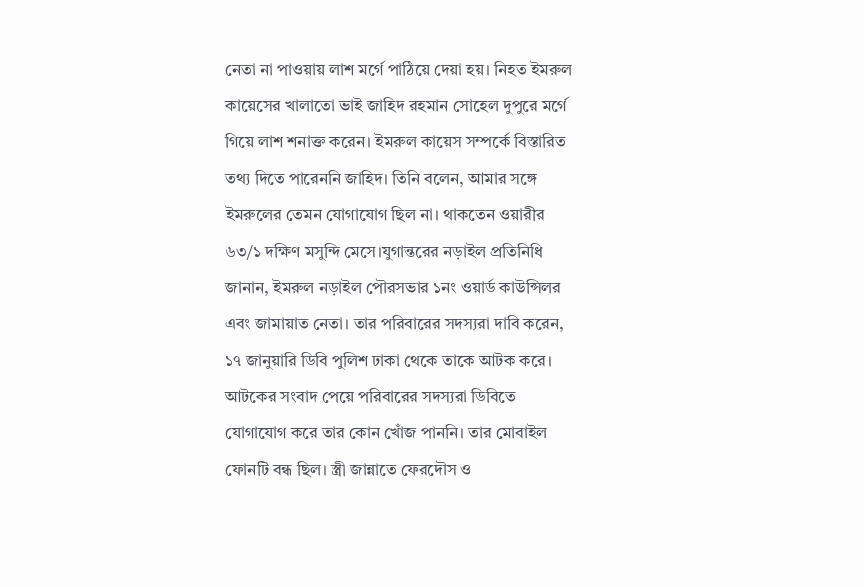নেতা না পাওয়ায় লাশ মর্গে পাঠিয়ে দেয়া হয়। নিহত ইমরুল কায়েসের খালাতো ভাই জাহিদ রহমান সোহেল দুপুরে মর্গে গিয়ে লাশ শনাক্ত করেন। ইমরুল কায়েস সম্পর্কে বিস্তারিত তথ্য দিতে পারেননি জাহিদ। তিনি বলেন, আমার সঙ্গে ইমরুলের তেমন যোগাযোগ ছিল না। থাকতেন ওয়ারীর ৬৩/১ দক্ষিণ মসুন্দি মেসে।যুগান্তরের নড়াইল প্রতিনিধি জানান, ইমরুল নড়াইল পৌরসভার ১নং ওয়ার্ড কাউন্সিলর এবং জামায়াত নেতা। তার পরিবারের সদস্যরা দাবি করেন, ১৭ জানুয়ারি ডিবি পুলিশ ঢাকা থেকে তাকে আটক করে। আটকের সংবাদ পেয়ে পরিবারের সদস্যরা ডিবিতে যোগাযোগ করে তার কোন খোঁজ পাননি। তার মোবাইল ফোনটি বন্ধ ছিল। স্ত্রী জান্নাতে ফেরদৌস ও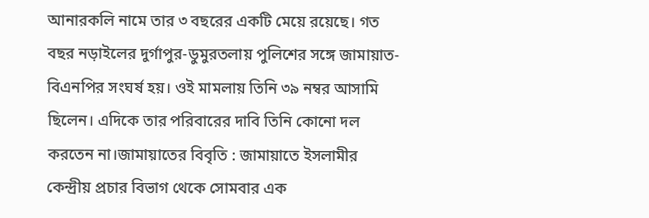আনারকলি নামে তার ৩ বছরের একটি মেয়ে রয়েছে। গত বছর নড়াইলের দুর্গাপুর-ডুমুরতলায় পুলিশের সঙ্গে জামায়াত-বিএনপির সংঘর্ষ হয়। ওই মামলায় তিনি ৩৯ নম্বর আসামি ছিলেন। এদিকে তার পরিবারের দাবি তিনি কোনো দল করতেন না।জামায়াতের বিবৃতি : জামায়াতে ইসলামীর কেন্দ্রীয় প্রচার বিভাগ থেকে সোমবার এক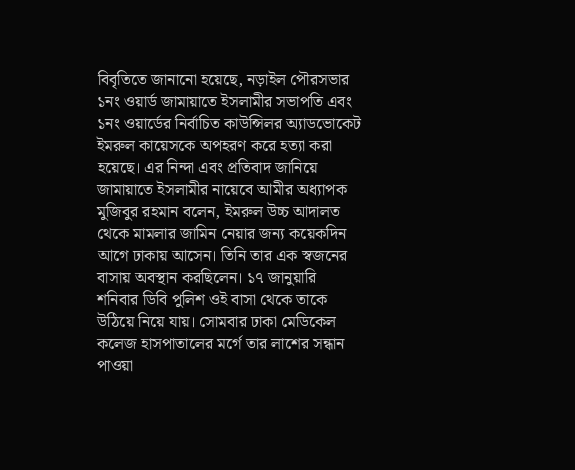বিবৃতিতে জানানো হয়েছে, নড়াইল পৌরসভার ১নং ওয়ার্ড জামায়াতে ইসলামীর সভাপতি এবং ১নং ওয়ার্ডের নির্বাচিত কাউন্সিলর অ্যাডভোকেট ইমরুল কায়েসকে অপহরণ করে হত্যা করা হয়েছে। এর নিন্দা এবং প্রতিবাদ জানিয়ে জামায়াতে ইসলামীর নায়েবে আমীর অধ্যাপক মুজিবুর রহমান বলেন, ইমরুল উচ্চ আদালত থেকে মামলার জামিন নেয়ার জন্য কয়েকদিন আগে ঢাকায় আসেন। তিনি তার এক স্বজনের বাসায় অবস্থান করছিলেন। ১৭ জানুয়ারি শনিবার ডিবি পুলিশ ওই বাসা থেকে তাকে উঠিয়ে নিয়ে যায়। সোমবার ঢাকা মেডিকেল কলেজ হাসপাতালের মর্গে তার লাশের সন্ধান পাওয়া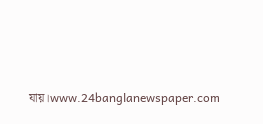যায়।www.24banglanewspaper.com